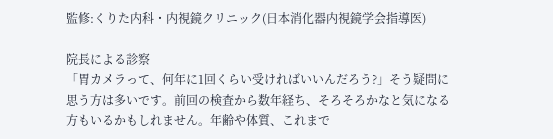監修:くりた内科・内視鏡クリニック(日本消化器内視鏡学会指導医)

院長による診察
「胃カメラって、何年に1回くらい受ければいいんだろう?」そう疑問に思う方は多いです。前回の検査から数年経ち、そろそろかなと気になる方もいるかもしれません。年齢や体質、これまで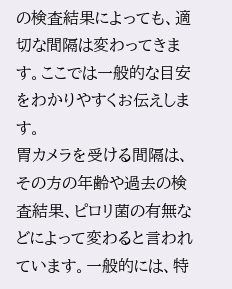の検査結果によっても、適切な間隔は変わってきます。ここでは一般的な目安をわかりやすくお伝えします。
胃カメラを受ける間隔は、その方の年齢や過去の検査結果、ピロリ菌の有無などによって変わると言われています。一般的には、特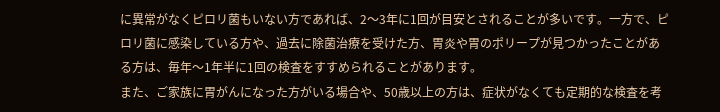に異常がなくピロリ菌もいない方であれば、2〜3年に1回が目安とされることが多いです。一方で、ピロリ菌に感染している方や、過去に除菌治療を受けた方、胃炎や胃のポリープが見つかったことがある方は、毎年〜1年半に1回の検査をすすめられることがあります。
また、ご家族に胃がんになった方がいる場合や、50歳以上の方は、症状がなくても定期的な検査を考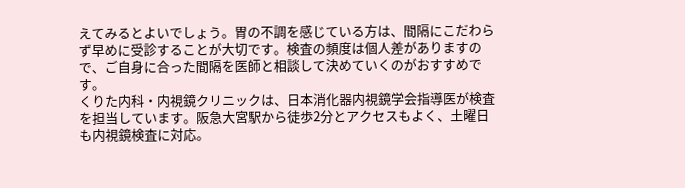えてみるとよいでしょう。胃の不調を感じている方は、間隔にこだわらず早めに受診することが大切です。検査の頻度は個人差がありますので、ご自身に合った間隔を医師と相談して決めていくのがおすすめです。
くりた内科・内視鏡クリニックは、日本消化器内視鏡学会指導医が検査を担当しています。阪急大宮駅から徒歩2分とアクセスもよく、土曜日も内視鏡検査に対応。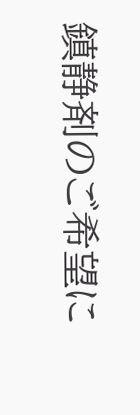鎮静剤のご希望に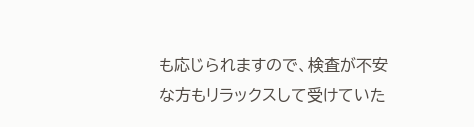も応じられますので、検査が不安な方もリラックスして受けていた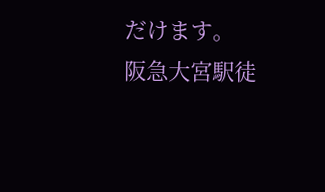だけます。
阪急大宮駅徒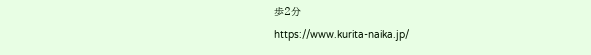歩2分
https://www.kurita-naika.jp/